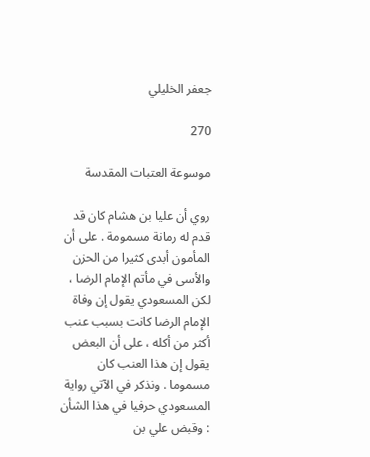جعفر الخليلي

270

موسوعة العتبات المقدسة

روي أن عليا بن هشام كان قد قدم له رمانة مسمومة . على أن المأمون أبدى كثيرا من الحزن والأسى في مأتم الإمام الرضا ، لكن المسعودي يقول إن وفاة الإمام الرضا كانت بسبب عنب أكثر من أكله ، على أن البعض يقول إن هذا العنب كان مسموما . ونذكر في الآتي رواية المسعودي حرفيا في هذا الشأن : وقبض علي بن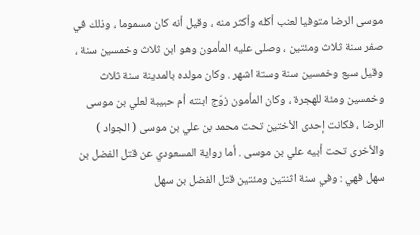موسى الرضا متوفيا لعنب أكله وأكثر منه ، وقيل أنه كان مسموما ، وذلك في صفر سنة ثلاث ومئتين ، وصلى عليه المأمون وهو ابن ثلاث وخمسين سنة ، وقيل سبع وخمسين سنة وستة اشهر . وكان مولده بالمدينة سنة ثلاث وخمسين ومئة للهجرة ، وكان المأمون زوّج ابنته أم حبيبة لعلي بن موسى الرضا ، فكانت إحدى الأختين تحت محمد بن علي بن موسى ( الجواد ) والأخرى تحت أبيه علي بن موسى . أما رواية المسعودي عن قتل الفضل بن سهل فهي : وفي سنة اثنتين ومئتين قتل الفضل بن سهل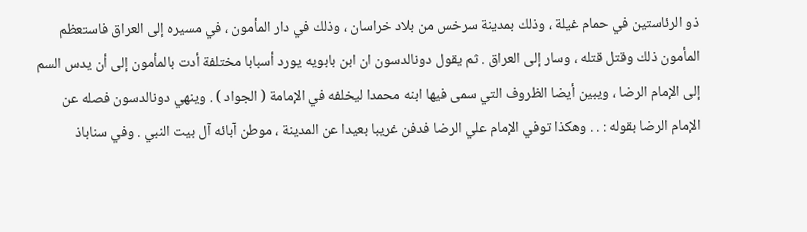ذو الرئاستين في حمام غيلة ، وذلك بمدينة سرخس من بلاد خراسان ، وذلك في دار المأمون ، في مسيره إلى العراق فاستعظم المأمون ذلك وقتل قتله ، وسار إلى العراق . ثم يقول دونالدسون ان ابن بابويه يورد أسبابا مختلفة أدت بالمأمون إلى أن يدس السم إلى الإمام الرضا ، ويبين أيضا الظروف التي سمى فيها ابنه محمدا ليخلفه في الإمامة ( الجواد ) . وينهي دونالدسون فصله عن الإمام الرضا بقوله : . . وهكذا توفي الإمام علي الرضا فدفن غريبا بعيدا عن المدينة ، موطن آبائه آل بيت النبي . وفي سناباذ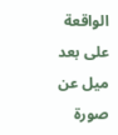الواقعة على بعد ميل عن صورة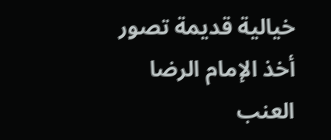خيالية قديمة تصور أخذ الإمام الرضا العنب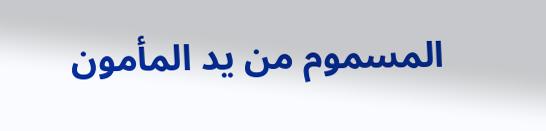المسموم من يد المأمون